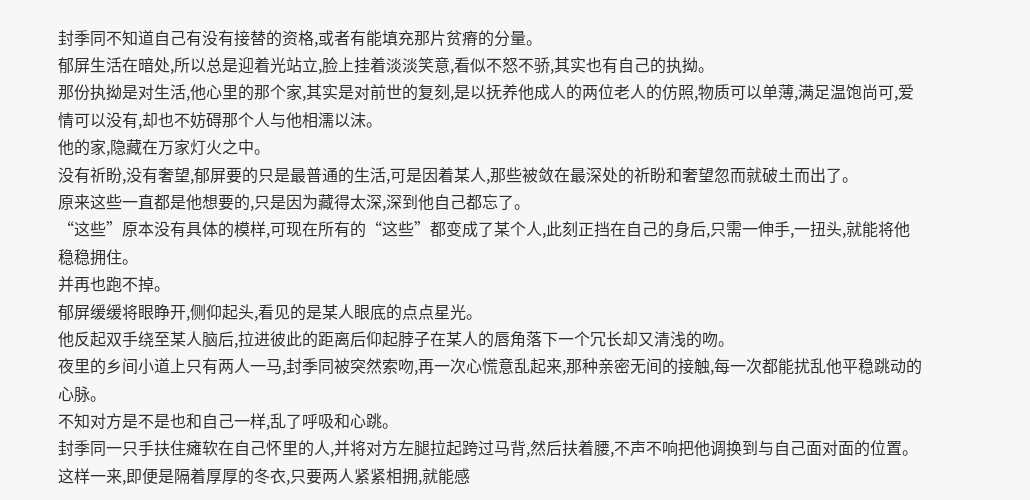封季同不知道自己有没有接替的资格,或者有能填充那片贫瘠的分量。
郁屏生活在暗处,所以总是迎着光站立,脸上挂着淡淡笑意,看似不怒不骄,其实也有自己的执拗。
那份执拗是对生活,他心里的那个家,其实是对前世的复刻,是以抚养他成人的两位老人的仿照,物质可以单薄,满足温饱尚可,爱情可以没有,却也不妨碍那个人与他相濡以沫。
他的家,隐藏在万家灯火之中。
没有祈盼,没有奢望,郁屏要的只是最普通的生活,可是因着某人,那些被敛在最深处的祈盼和奢望忽而就破土而出了。
原来这些一直都是他想要的,只是因为藏得太深,深到他自己都忘了。
“这些”原本没有具体的模样,可现在所有的“这些”都变成了某个人,此刻正挡在自己的身后,只需一伸手,一扭头,就能将他稳稳拥住。
并再也跑不掉。
郁屏缓缓将眼睁开,侧仰起头,看见的是某人眼底的点点星光。
他反起双手绕至某人脑后,拉进彼此的距离后仰起脖子在某人的唇角落下一个冗长却又清浅的吻。
夜里的乡间小道上只有两人一马,封季同被突然索吻,再一次心慌意乱起来,那种亲密无间的接触,每一次都能扰乱他平稳跳动的心脉。
不知对方是不是也和自己一样,乱了呼吸和心跳。
封季同一只手扶住瘫软在自己怀里的人,并将对方左腿拉起跨过马背,然后扶着腰,不声不响把他调换到与自己面对面的位置。
这样一来,即便是隔着厚厚的冬衣,只要两人紧紧相拥,就能感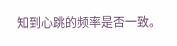知到心跳的频率是否一致。